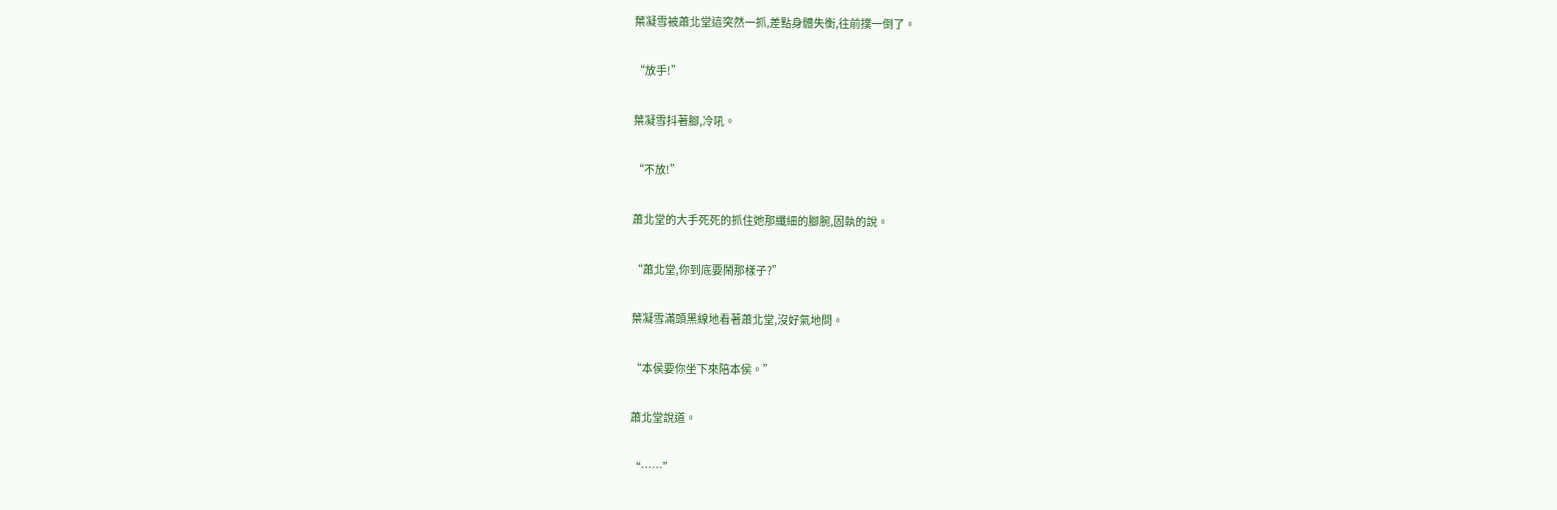葉凝雪被蕭北堂這突然一抓,差點身體失衡,往前撲一倒了。

“放手!”

葉凝雪抖著腳,冷吼。

“不放!”

蕭北堂的大手死死的抓住她那纖細的腳腕,固執的說。

“蕭北堂,你到底要鬧那樣子?”

葉凝雪滿頭黑線地看著蕭北堂,沒好氣地問。

“本侯要你坐下來陪本侯。”

蕭北堂說道。

“……”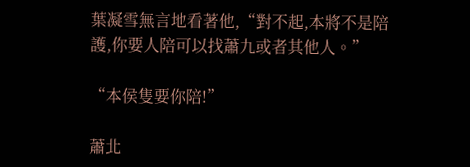葉凝雪無言地看著他,“對不起,本將不是陪護,你要人陪可以找蕭九或者其他人。”

“本侯隻要你陪!”

蕭北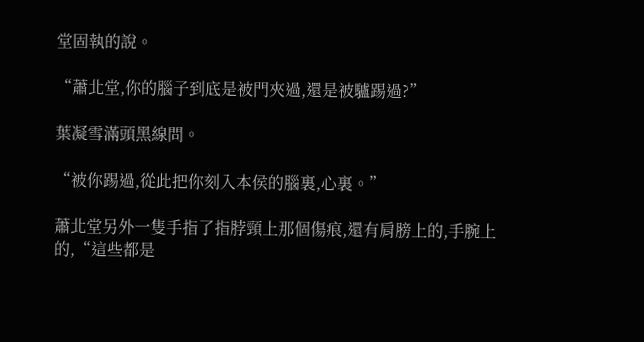堂固執的說。

“蕭北堂,你的腦子到底是被門夾過,還是被驢踢過?”

葉凝雪滿頭黑線問。

“被你踢過,從此把你刻入本侯的腦裏,心裏。”

蕭北堂另外一隻手指了指脖頸上那個傷痕,還有肩膀上的,手腕上的,“這些都是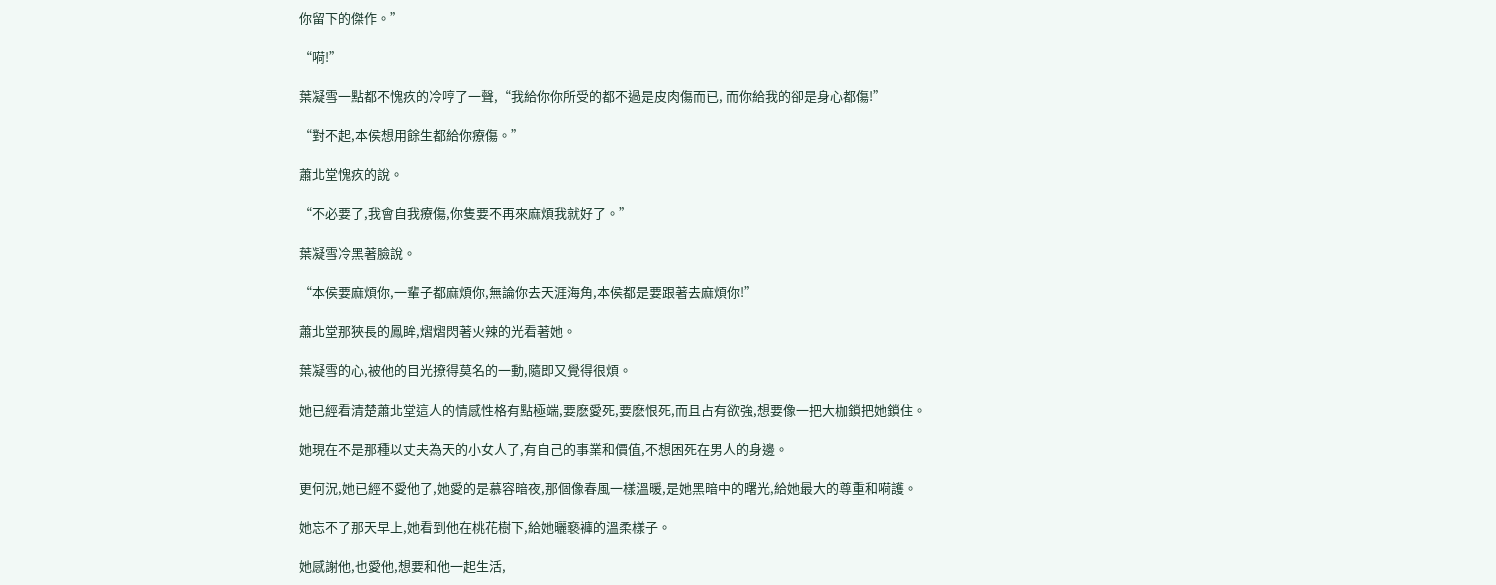你留下的傑作。”

“嗬!”

葉凝雪一點都不愧疚的冷哼了一聲,“我給你你所受的都不過是皮肉傷而已, 而你給我的卻是身心都傷!”

“對不起,本侯想用餘生都給你療傷。”

蕭北堂愧疚的說。

“不必要了,我會自我療傷,你隻要不再來麻煩我就好了。”

葉凝雪冷黑著臉說。

“本侯要麻煩你,一輩子都麻煩你,無論你去天涯海角,本侯都是要跟著去麻煩你!”

蕭北堂那狹長的鳳眸,熠熠閃著火辣的光看著她。

葉凝雪的心,被他的目光撩得莫名的一動,隨即又覺得很煩。

她已經看清楚蕭北堂這人的情感性格有點極端,要麽愛死,要麽恨死,而且占有欲強,想要像一把大枷鎖把她鎖住。

她現在不是那種以丈夫為天的小女人了,有自己的事業和價值,不想困死在男人的身邊。

更何況,她已經不愛他了,她愛的是慕容暗夜,那個像春風一樣溫暖,是她黑暗中的曙光,給她最大的尊重和嗬護。

她忘不了那天早上,她看到他在桃花樹下,給她曬褻褲的溫柔樣子。

她感謝他,也愛他,想要和他一起生活,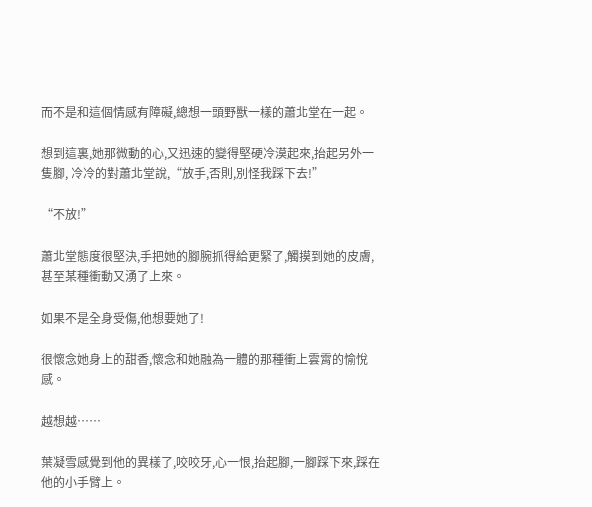而不是和這個情感有障礙,總想一頭野獸一樣的蕭北堂在一起。

想到這裏,她那微動的心,又迅速的變得堅硬冷漠起來,抬起另外一隻腳, 冷冷的對蕭北堂說,“放手,否則,別怪我踩下去!”

“不放!”

蕭北堂態度很堅決,手把她的腳腕抓得給更緊了,觸摸到她的皮膚,甚至某種衝動又湧了上來。

如果不是全身受傷,他想要她了!

很懷念她身上的甜香,懷念和她融為一體的那種衝上雲霄的愉悅感。

越想越……

葉凝雪感覺到他的異樣了,咬咬牙,心一恨,抬起腳,一腳踩下來,踩在他的小手臂上。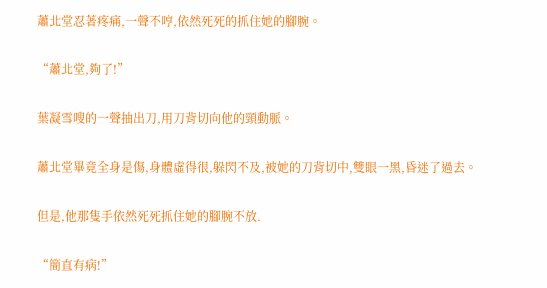蕭北堂忍著疼痛,一聲不哼,依然死死的抓住她的腳腕。

“蕭北堂,夠了!”

葉凝雪嗖的一聲抽出刀,用刀背切向他的頸動脈。

蕭北堂畢竟全身是傷,身體虛得很,躲閃不及,被她的刀背切中,雙眼一黑,昏迷了過去。

但是,他那隻手依然死死抓住她的腳腕不放.

“簡直有病!”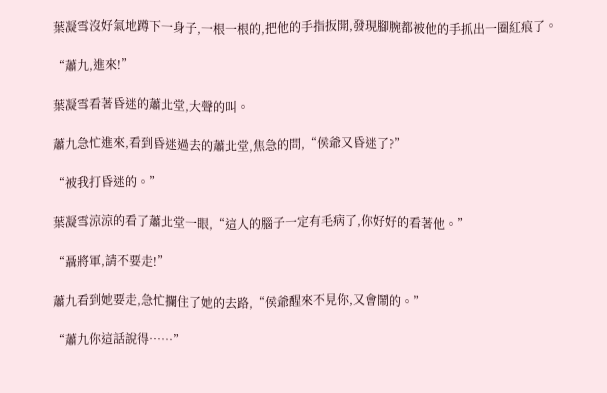葉凝雪沒好氣地蹲下一身子,一根一根的,把他的手指扳開,發現腳腕都被他的手抓出一圈紅痕了。

“蕭九,進來!”

葉凝雪看著昏迷的蕭北堂,大聲的叫。

蕭九急忙進來,看到昏迷過去的蕭北堂,焦急的問,“侯爺又昏迷了?”

“被我打昏迷的。”

葉凝雪涼涼的看了蕭北堂一眼,“這人的腦子一定有毛病了,你好好的看著他。”

“聶將軍,請不要走!”

蕭九看到她要走,急忙攔住了她的去路,“侯爺醒來不見你,又會鬧的。”

“蕭九你這話說得……”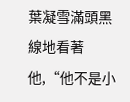葉凝雪滿頭黑線地看著他,“他不是小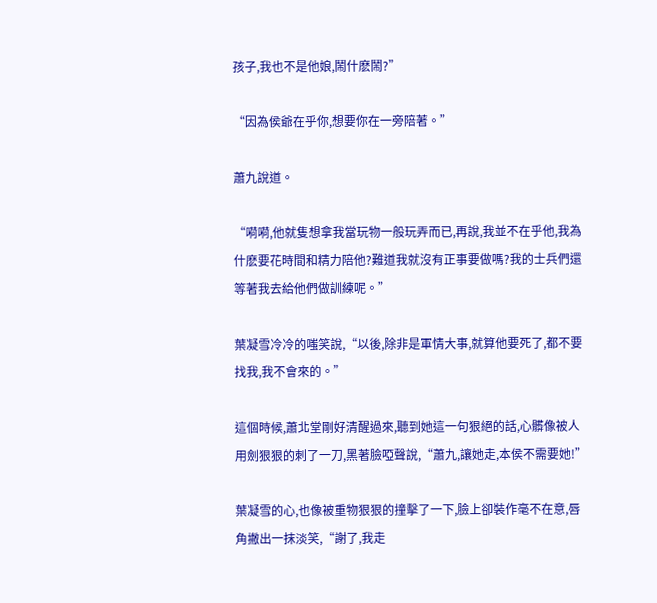孩子,我也不是他娘,鬧什麽鬧?”

“因為侯爺在乎你,想要你在一旁陪著。”

蕭九說道。

“嗬嗬,他就隻想拿我當玩物一般玩弄而已,再說,我並不在乎他,我為什麽要花時間和精力陪他?難道我就沒有正事要做嗎?我的士兵們還等著我去給他們做訓練呢。”

葉凝雪冷冷的嗤笑說,“以後,除非是軍情大事,就算他要死了,都不要找我,我不會來的。”

這個時候,蕭北堂剛好清醒過來,聽到她這一句狠絕的話,心髒像被人用劍狠狠的刺了一刀,黑著臉啞聲說,“蕭九,讓她走,本侯不需要她!”

葉凝雪的心,也像被重物狠狠的撞擊了一下,臉上卻裝作毫不在意,唇角撇出一抹淡笑,“謝了,我走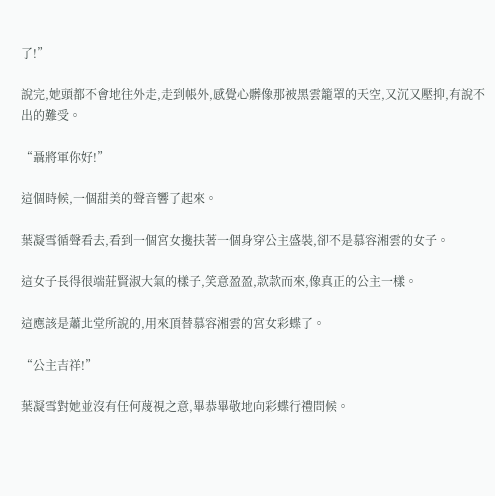了!”

說完,她頭都不會地往外走,走到帳外,感覺心髒像那被黑雲籠罩的天空,又沉又壓抑,有說不出的難受。

“聶將軍你好!”

這個時候,一個甜美的聲音響了起來。

葉凝雪循聲看去,看到一個宮女攙扶著一個身穿公主盛裝,卻不是慕容湘雲的女子。

這女子長得很端莊賢淑大氣的樣子,笑意盈盈,款款而來,像真正的公主一樣。

這應該是蕭北堂所說的,用來頂替慕容湘雲的宮女彩蝶了。

“公主吉祥!”

葉凝雪對她並沒有任何蔑視之意,畢恭畢敬地向彩蝶行禮問候。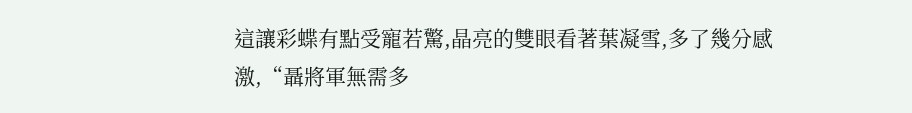這讓彩蝶有點受寵若驚,晶亮的雙眼看著葉凝雪,多了幾分感激,“聶將軍無需多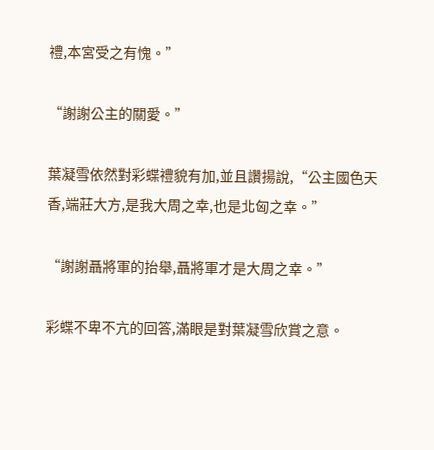禮,本宮受之有愧。”

“謝謝公主的關愛。”

葉凝雪依然對彩蝶禮貌有加,並且讚揚說,“公主國色天香,端莊大方,是我大周之幸,也是北匈之幸。”

“謝謝聶將軍的抬舉,聶將軍才是大周之幸。”

彩蝶不卑不亢的回答,滿眼是對葉凝雪欣賞之意。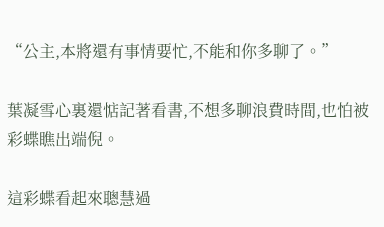“公主,本將還有事情要忙,不能和你多聊了。”

葉凝雪心裏還惦記著看書,不想多聊浪費時間,也怕被彩蝶瞧出端倪。

這彩蝶看起來聰慧過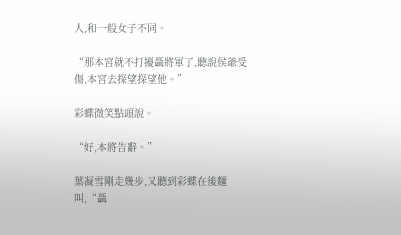人,和一般女子不同。

“那本宮就不打擾聶將軍了,聽說侯爺受傷,本宮去探望探望他。”

彩蝶微笑點頭說。

“好,本將告辭。”

葉凝雪剛走幾步,又聽到彩蝶在後麵叫,“聶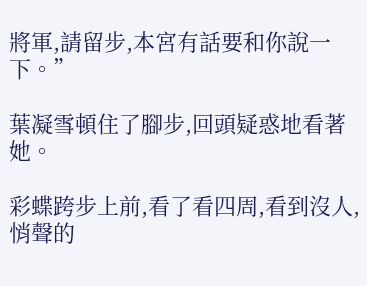將軍,請留步,本宮有話要和你說一下。”

葉凝雪頓住了腳步,回頭疑惑地看著她。

彩蝶跨步上前,看了看四周,看到沒人,悄聲的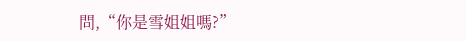問,“你是雪姐姐嗎?”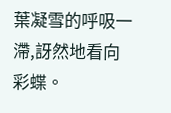葉凝雪的呼吸一滯,訝然地看向彩蝶。